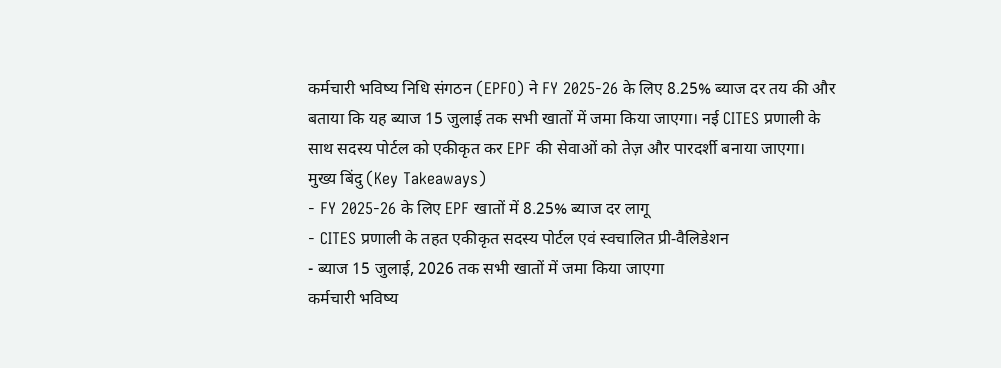कर्मचारी भविष्य निधि संगठन (EPFO) ने FY 2025‑26 के लिए 8.25% ब्याज दर तय की और बताया कि यह ब्याज 15 जुलाई तक सभी खातों में जमा किया जाएगा। नई CITES प्रणाली के साथ सदस्य पोर्टल को एकीकृत कर EPF की सेवाओं को तेज़ और पारदर्शी बनाया जाएगा।
मुख्य बिंदु (Key Takeaways)
- FY 2025‑26 के लिए EPF खातों में 8.25% ब्याज दर लागू
- CITES प्रणाली के तहत एकीकृत सदस्य पोर्टल एवं स्वचालित प्री‑वैलिडेशन
- ब्याज 15 जुलाई, 2026 तक सभी खातों में जमा किया जाएगा
कर्मचारी भविष्य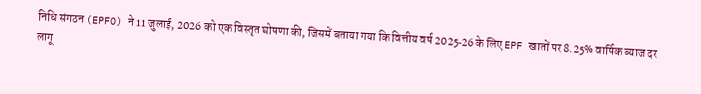निधि संगठन (EPFO) ने 11 जुलाई, 2026 को एक विस्तृत घोषणा की, जिसमें बताया गया कि वित्तीय वर्ष 2025‑26 के लिए EPF खातों पर 8.25% वार्षिक ब्याज दर लागू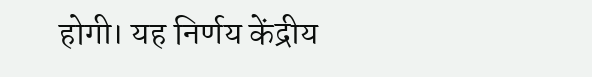होगी। यह निर्णय केंद्रीय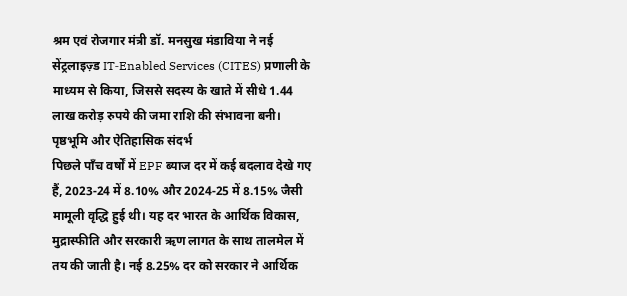श्रम एवं रोजगार मंत्री डॉ. मनसुख मंडाविया ने नई सेंट्रलाइज़्ड IT‑Enabled Services (CITES) प्रणाली के माध्यम से किया, जिससे सदस्य के खाते में सीधे 1.44 लाख करोड़ रुपये की जमा राशि की संभावना बनी।
पृष्ठभूमि और ऐतिहासिक संदर्भ
पिछले पाँच वर्षों में EPF ब्याज दर में कई बदलाव देखे गए हैं, 2023‑24 में 8.10% और 2024‑25 में 8.15% जैसी मामूली वृद्धि हुई थी। यह दर भारत के आर्थिक विकास, मुद्रास्फीति और सरकारी ऋण लागत के साथ तालमेल में तय की जाती है। नई 8.25% दर को सरकार ने आर्थिक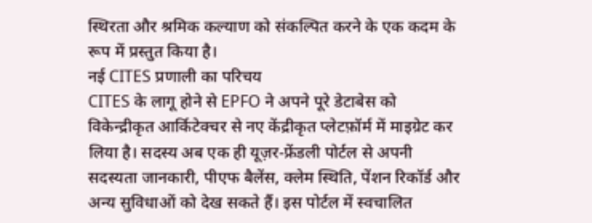स्थिरता और श्रमिक कल्याण को संकल्पित करने के एक कदम के रूप में प्रस्तुत किया है।
नई CITES प्रणाली का परिचय
CITES के लागू होने से EPFO ने अपने पूरे डेटाबेस को विकेन्द्रीकृत आर्किटेक्चर से नए केंद्रीकृत प्लेटफ़ॉर्म में माइग्रेट कर लिया है। सदस्य अब एक ही यूज़र‑फ्रेंडली पोर्टल से अपनी सदस्यता जानकारी, पीएफ बैलेंस, क्लेम स्थिति, पेंशन रिकॉर्ड और अन्य सुविधाओं को देख सकते हैं। इस पोर्टल में स्वचालित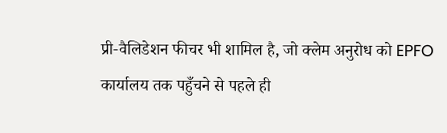प्री‑वैलिडेशन फीचर भी शामिल है, जो क्लेम अनुरोध को EPFO कार्यालय तक पहुँचने से पहले ही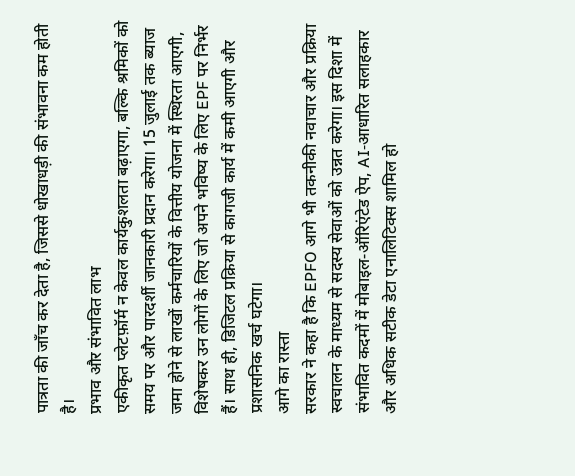पात्रता की जाँच कर देता है, जिससे धोखाधड़ी की संभावना कम होती है।
प्रभाव और संभावित लाभ
एकीकृत प्लेटफ़ॉर्म न केवल कार्यकुशलता बढ़ाएगा, बल्कि श्रमिकों को समय पर और पारदर्शी जानकारी प्रदान करेगा। 15 जुलाई तक ब्याज जमा होने से लाखों कर्मचारियों के वित्तीय योजना में स्थिरता आएगी, विशेषकर उन लोगों के लिए जो अपने भविष्य के लिए EPF पर निर्भर हैं। साथ ही, डिजिटल प्रक्रिया से कागजी कार्य में कमी आएगी और प्रशासनिक खर्च घटेगा।
आगे का रास्ता
सरकार ने कहा है कि EPFO आगे भी तकनीकी नवाचार और प्रक्रिया स्वचालन के माध्यम से सदस्य सेवाओं को उन्नत करेगा। इस दिशा में संभावित कदमों में मोबाइल‑ऑरिएंटेड ऐप, AI‑आधारित सलाहकार और अधिक सटीक डेटा एनालिटिक्स शामिल हो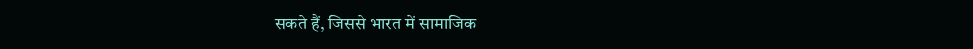सकते हैं, जिससे भारत में सामाजिक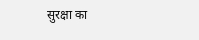सुरक्षा का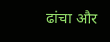ढांचा और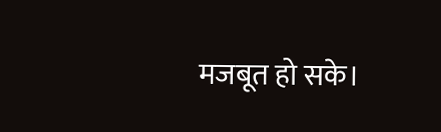मजबूत हो सके।